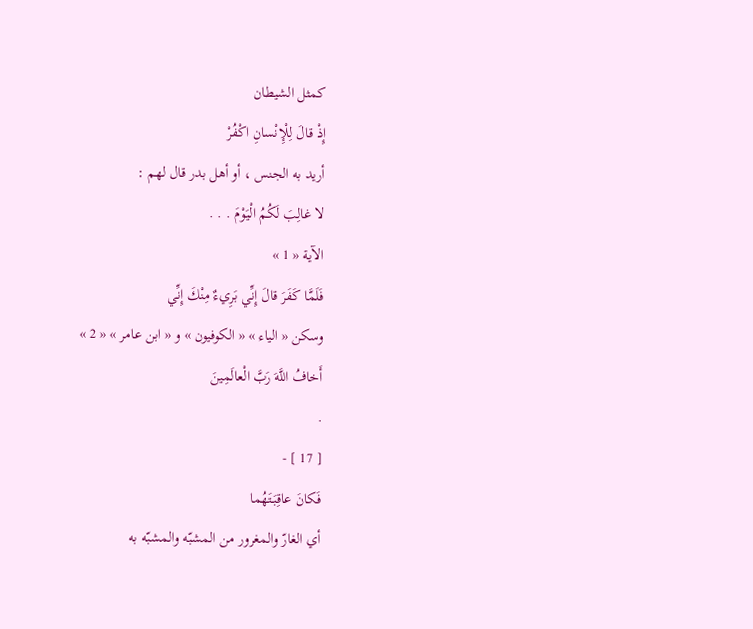كمثل الشيطان
إِذْ قالَ لِلْإِنْسانِ اكْفُرْ
أريد به الجنس ، أو أهل بدر قال لهم :
لا غالِبَ لَكُمُ الْيَوْمَ . . .
الآية « 1 »
فَلَمَّا كَفَرَ قالَ إِنِّي بَرِيءٌ مِنْكَ إِنِّي
وسكن « الياء » « الكوفيون » و « ابن عامر » « 2 »
أَخافُ اللَّهَ رَبَّ الْعالَمِينَ
.
[ 17 ] -
فَكانَ عاقِبَتَهُما
أي الغارّ والمغرور من المشبّه والمشبّه به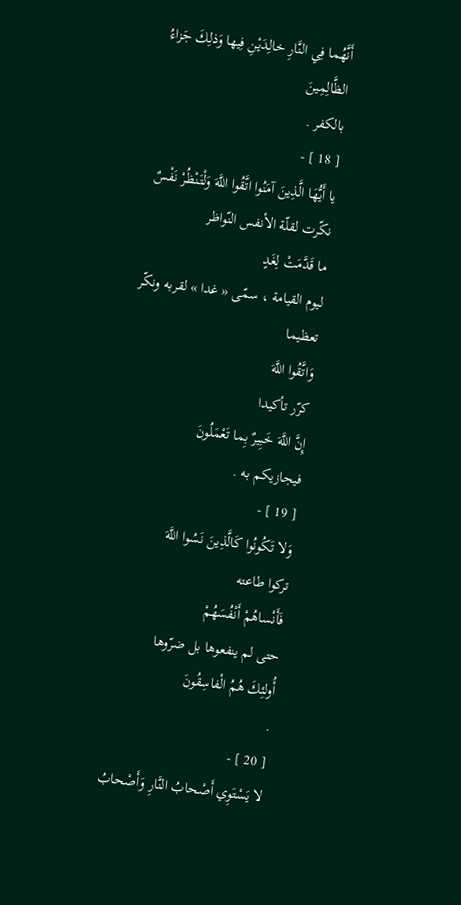أَنَّهُما فِي النَّارِ خالِدَيْنِ فِيها وَذلِكَ جَزاءُ الظَّالِمِينَ
بالكفر .
[ 18 ] -
يا أَيُّهَا الَّذِينَ آمَنُوا اتَّقُوا اللَّهَ وَلْتَنْظُرْ نَفْسٌ
نكّرت لقلّة الأنفس النّواظر
ما قَدَّمَتْ لِغَدٍ
ليوم القيامة ، سمّى « غدا » لقربه ونكّر تعظيما
وَاتَّقُوا اللَّهَ
كرّر تأكيدا
إِنَّ اللَّهَ خَبِيرٌ بِما تَعْمَلُونَ
فيجازيكم به .
[ 19 ] -
وَلا تَكُونُوا كَالَّذِينَ نَسُوا اللَّهَ
تركوا طاعته
فَأَنْساهُمْ أَنْفُسَهُمْ
حتى لم ينفعوها بل ضرّوها
أُولئِكَ هُمُ الْفاسِقُونَ
.
[ 20 ] -
لا يَسْتَوِي أَصْحابُ النَّارِ وَأَصْحابُ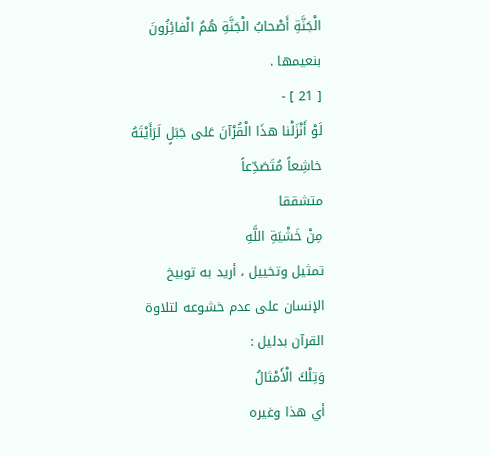الْجَنَّةِ أَصْحابُ الْجَنَّةِ هُمُ الْفائِزُونَ
بنعيمها .
[ 21 ] -
لَوْ أَنْزَلْنا هذَا الْقُرْآنَ عَلى جَبَلٍ لَرَأَيْتَهُ خاشِعاً مُتَصَدِّعاً
متشققا
مِنْ خَشْيَةِ اللَّهِ
تمثيل وتخييل ، أريد به توبيخ الإنسان على عدم خشوعه لتلاوة القرآن بدليل :
وَتِلْكَ الْأَمْثالُ
أي هذا وغيره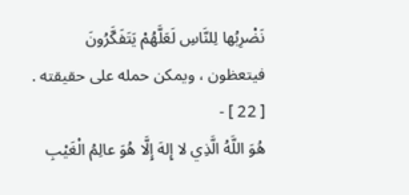نَضْرِبُها لِلنَّاسِ لَعَلَّهُمْ يَتَفَكَّرُونَ
فيتعظون ، ويمكن حمله على حقيقته .
[ 22 ] -
هُوَ اللَّهُ الَّذِي لا إِلهَ إِلَّا هُوَ عالِمُ الْغَيْبِ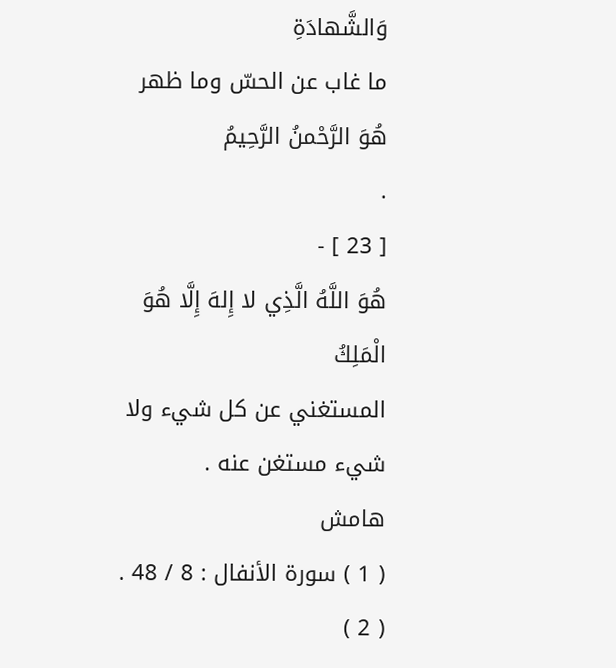وَالشَّهادَةِ
ما غاب عن الحسّ وما ظهر
هُوَ الرَّحْمنُ الرَّحِيمُ
.
[ 23 ] -
هُوَ اللَّهُ الَّذِي لا إِلهَ إِلَّا هُوَ الْمَلِكُ
المستغني عن كل شيء ولا شيء مستغن عنه .
هامش
( 1 ) سورة الأنفال : 8 / 48 .
( 2 )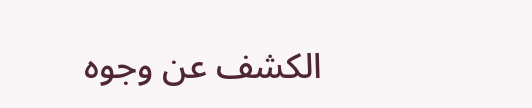الكشف عن وجوه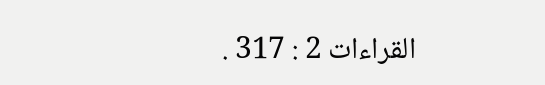القراءات 2 : 317 .